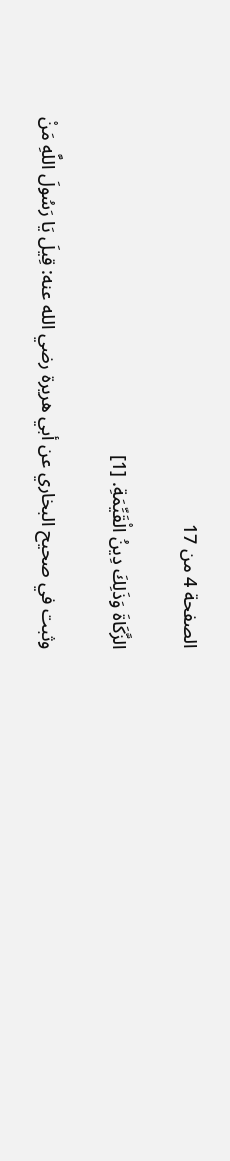الصفحة 4 من 17

الزَّكَاةَ وَذَلِكَ دِينُ الْقَيِّمَةِ. [1]

وثبت في صحيح البخاري عن أبي هريرة رضي الله عنه: قِيلَ يَا رَسُولَ اللَّهِ مَنْ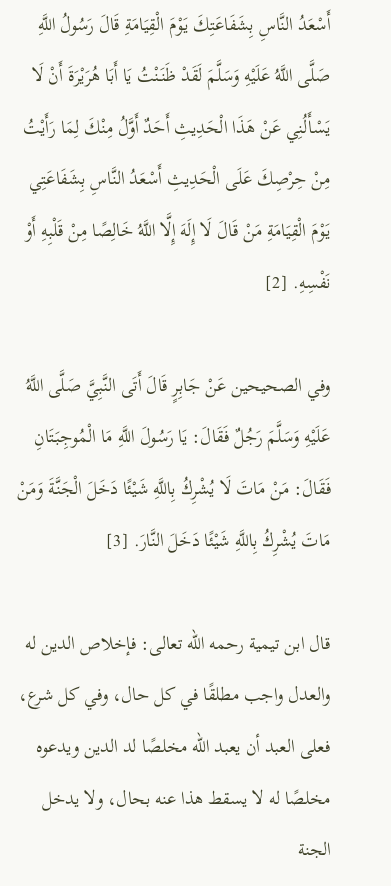أَسْعَدُ النَّاسِ بِشَفَاعَتِكَ يَوْمَ الْقِيَامَةِ قَالَ رَسُولُ اللَّهِ صَلَّى اللَّهُ عَلَيْهِ وَسَلَّمَ لَقَدْ ظَنَنْتُ يَا أَبَا هُرَيْرَةَ أَنْ لَا يَسْأَلُنِي عَنْ هَذَا الْحَدِيثِ أَحَدٌ أَوَّلُ مِنْكَ لِمَا رَأَيْتُ مِنْ حِرْصِكَ عَلَى الْحَدِيثِ أَسْعَدُ النَّاسِ بِشَفَاعَتِي يَوْمَ الْقِيَامَةِ مَنْ قَالَ لَا إِلَهَ إِلَّا اللَّهُ خَالِصًا مِنْ قَلْبِهِ أَوْ نَفْسِهِ. [2]

وفي الصحيحين عَنْ جَابِرٍ قَالَ أَتَى النَّبِيَّ صَلَّى اللَّهُ عَلَيْهِ وَسَلَّمَ رَجُلٌ فَقَالَ: يَا رَسُولَ اللَّهِ مَا الْمُوجِبَتَانِ فَقَالَ: مَنْ مَاتَ لَا يُشْرِكُ بِاللَّهِ شَيْئًا دَخَلَ الْجَنَّةَ وَمَنْ مَاتَ يُشْرِكُ بِاللَّهِ شَيْئًا دَخَلَ النَّارَ. [3]

قال ابن تيمية رحمه الله تعالى: فإخلاص الدين له والعدل واجب مطلقًا في كل حال، وفي كل شرع، فعلى العبد أن يعبد الله مخلصًا لد الدين ويدعوه مخلصًا له لا يسقط هذا عنه بحال، ولا يدخل الجنة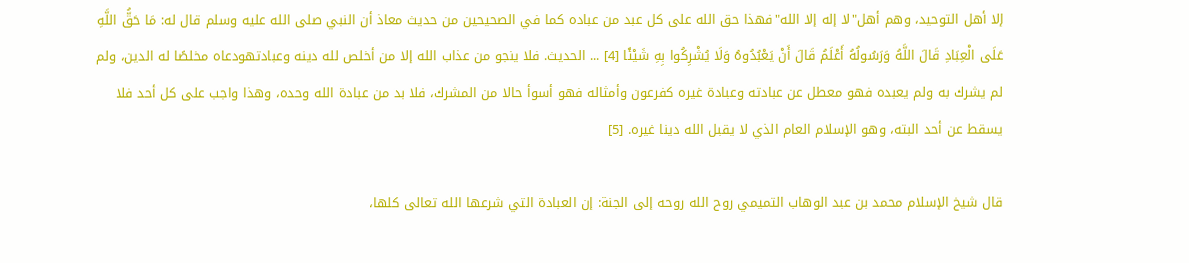إلا أهل التوحيد، وهم أهل"لا إله إلا الله"فهذا حق الله على كل عبد من عباده كما في الصحيحين من حديث معاذ أن النبي صلى الله عليه وسلم قال له: مَا حَقُّ اللَّهِ عَلَى الْعِبَادِ قَالَ اللَّهُ وَرَسُولُهُ أَعْلَمُ قَالَ أَنْ يَعْبُدُوهُ وَلَا يُشْرِكُوا بِهِ شَيْئًا [4] ... الحديث. فلا ينجو من عذاب الله إلا من أخلص لله دينه وعبادتهودعاه مخلصًا له الدين، ولم لم يشرك به ولم يعبده فهو معطل عن عبادته وعبادة غيره كفرعون وأمثاله فهو أسوأ حالا من المشرك، فلا بد من عبادة الله وحده، وهذا واجب على كل أحد فلا يسقط عن أحد البته، وهو الإسلام العام الذي لا يقبل الله دينا غيره. [5]

قال شيخ الإسلام محمد بن عبد الوهاب التميمي روح الله روحه إلى الجنة: إن العبادة التي شرعها الله تعالى كلها،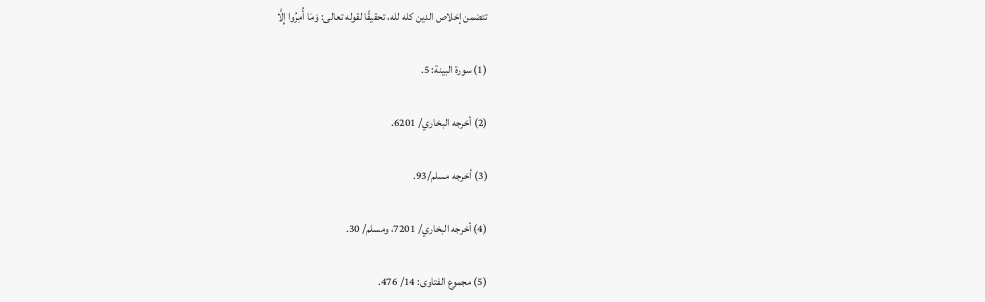تتضمن إخلاص الدين كله لله، تحقيقًا لقوله تعالى: وَمَا أُمِرُوا إِلَّا

(1) سورة البينة: 5.

(2) أخرجه البخاري/ 6201.

(3) أخرجه مسلم/93.

(4) أخرجه البخاري/ 7201، ومسلم/ 30.

(5) مجموع الفتاوى: 14/ 476.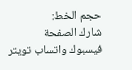حجم الخط:
شارك الصفحة
فيسبوك واتساب تويتر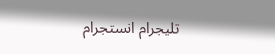تليجرام انستجرام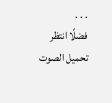. . .
فضلًا انتظر تحميل الصوت